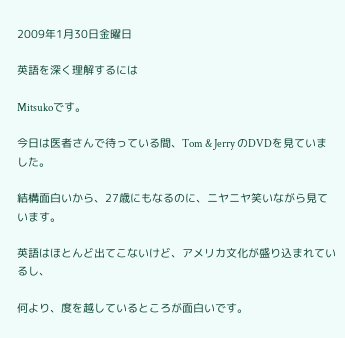2009年1月30日金曜日

英語を深く理解するには

Mitsukoです。

今日は医者さんで待っている間、Tom & Jerry のDVDを見ていました。

結構面白いから、27歳にもなるのに、ニヤニヤ笑いながら見ています。

英語はほとんど出てこないけど、アメリカ文化が盛り込まれているし、

何より、度を越しているところが面白いです。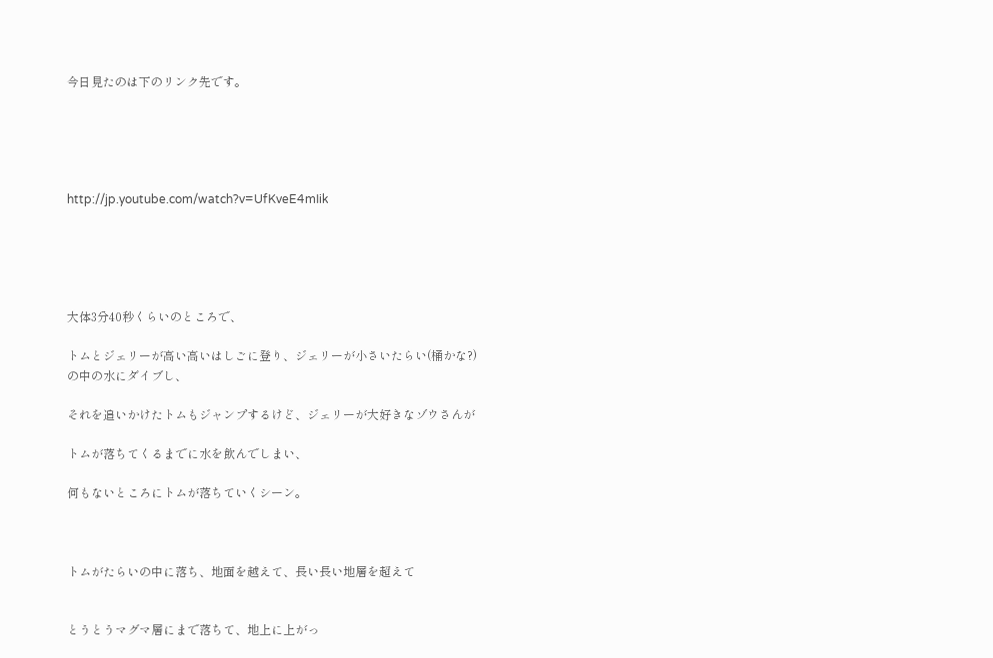今日見たのは下のリンク先です。





http://jp.youtube.com/watch?v=UfKveE4mIik





大体3分40秒くらいのところで、

トムとジェリーが高い高いはしごに登り、ジェリーが小さいたらい(桶かな?)の中の水にダイブし、

それを追いかけたトムもジャンプするけど、ジェリーが大好きなゾウさんが

トムが落ちてくるまでに水を飲んでしまい、

何もないところにトムが落ちていくシーン。



トムがたらいの中に落ち、地面を越えて、長い長い地層を超えて


とうとうマグマ層にまで落ちて、地上に上がっ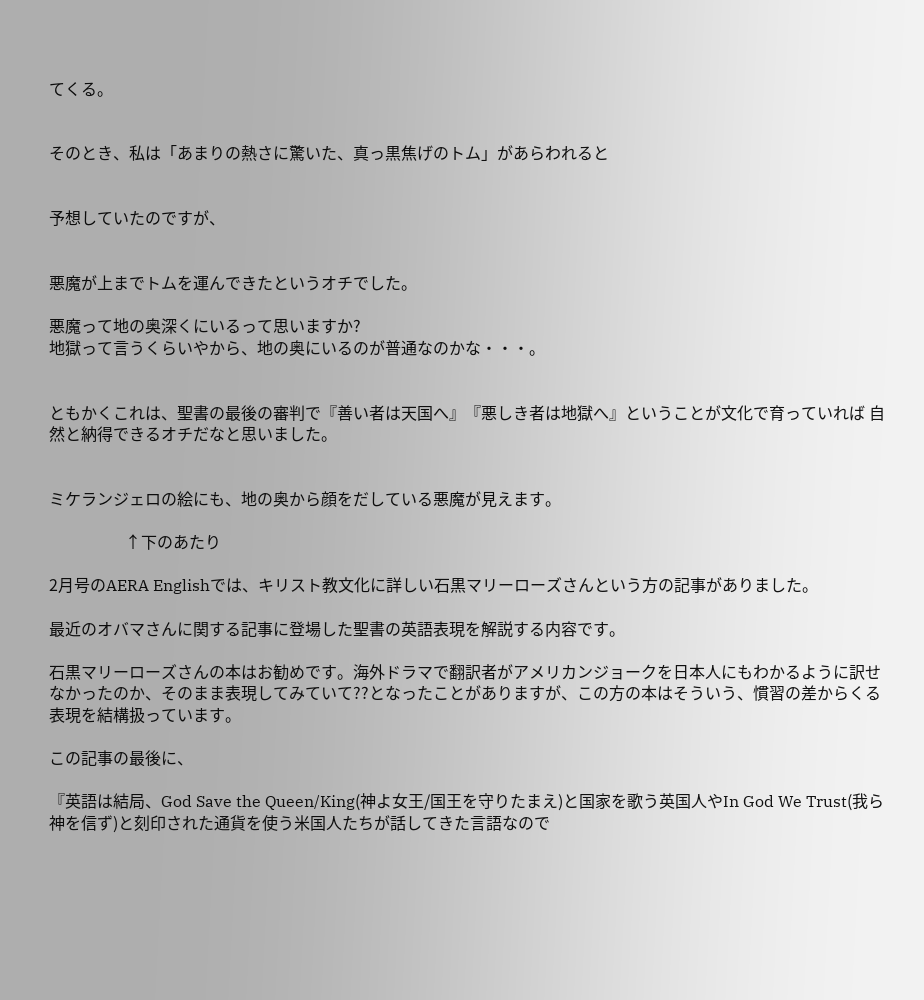てくる。


そのとき、私は「あまりの熱さに驚いた、真っ黒焦げのトム」があらわれると


予想していたのですが、


悪魔が上までトムを運んできたというオチでした。

悪魔って地の奥深くにいるって思いますか?
地獄って言うくらいやから、地の奥にいるのが普通なのかな・・・。


ともかくこれは、聖書の最後の審判で『善い者は天国へ』『悪しき者は地獄へ』ということが文化で育っていれば 自然と納得できるオチだなと思いました。


ミケランジェロの絵にも、地の奥から顔をだしている悪魔が見えます。

                   ↑下のあたり

2月号のAERA Englishでは、キリスト教文化に詳しい石黒マリーローズさんという方の記事がありました。

最近のオバマさんに関する記事に登場した聖書の英語表現を解説する内容です。

石黒マリーローズさんの本はお勧めです。海外ドラマで翻訳者がアメリカンジョークを日本人にもわかるように訳せなかったのか、そのまま表現してみていて??となったことがありますが、この方の本はそういう、慣習の差からくる表現を結構扱っています。

この記事の最後に、

『英語は結局、God Save the Queen/King(神よ女王/国王を守りたまえ)と国家を歌う英国人やIn God We Trust(我ら神を信ず)と刻印された通貨を使う米国人たちが話してきた言語なので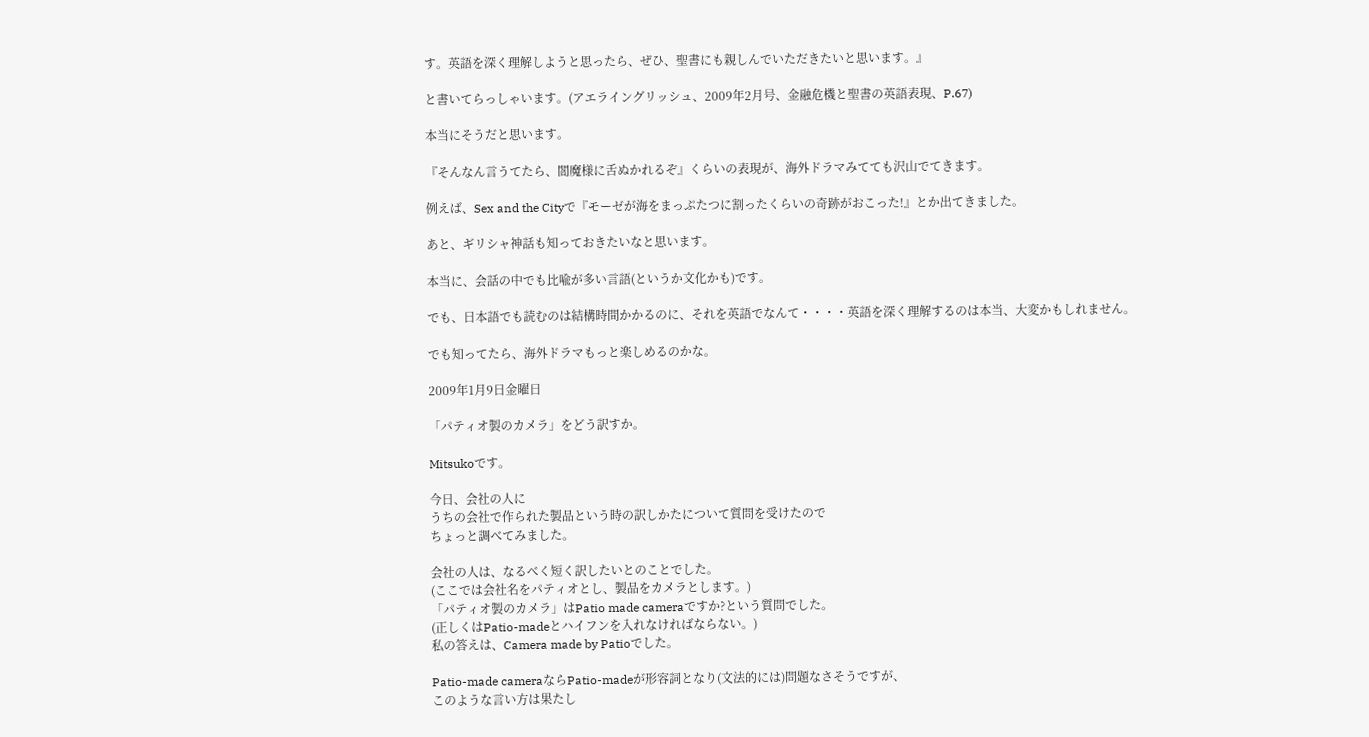す。英語を深く理解しようと思ったら、ぜひ、聖書にも親しんでいただきたいと思います。』

と書いてらっしゃいます。(アエライングリッシュ、2009年2月号、金融危機と聖書の英語表現、P.67)

本当にそうだと思います。

『そんなん言うてたら、閻魔様に舌ぬかれるぞ』くらいの表現が、海外ドラマみてても沢山でてきます。

例えば、Sex and the Cityで『モーゼが海をまっぷたつに割ったくらいの奇跡がおこった!』とか出てきました。

あと、ギリシャ神話も知っておきたいなと思います。

本当に、会話の中でも比喩が多い言語(というか文化かも)です。

でも、日本語でも読むのは結構時間かかるのに、それを英語でなんて・・・・英語を深く理解するのは本当、大変かもしれません。

でも知ってたら、海外ドラマもっと楽しめるのかな。

2009年1月9日金曜日

「パティオ製のカメラ」をどう訳すか。

Mitsukoです。

今日、会社の人に
うちの会社で作られた製品という時の訳しかたについて質問を受けたので
ちょっと調べてみました。

会社の人は、なるべく短く訳したいとのことでした。
(ここでは会社名をパティオとし、製品をカメラとします。)
「パティオ製のカメラ」はPatio made cameraですか?という質問でした。
(正しくはPatio-madeとハイフンを入れなければならない。)
私の答えは、Camera made by Patioでした。

Patio-made cameraならPatio-madeが形容詞となり(文法的には)問題なさそうですが、
このような言い方は果たし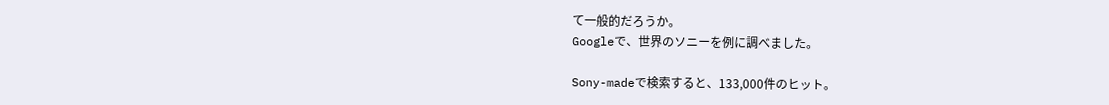て一般的だろうか。
Googleで、世界のソニーを例に調べました。

Sony-madeで検索すると、133,000件のヒット。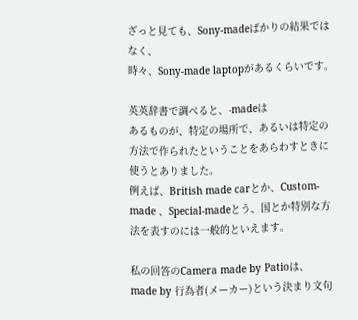ざっと見ても、Sony-madeばかりの結果ではなく、
時々、Sony-made laptopがあるくらいです。

英英辞書で調べると、-madeは
あるものが、特定の場所で、あるいは特定の方法で作られたということをあらわすときに使うとありました。
例えば、British made carとか、Custom-made 、Special-madeとう、国とか特別な方法を表すのには一般的といえます。

私の回答のCamera made by Patioは、
made by 行為者(メーカー)という決まり文句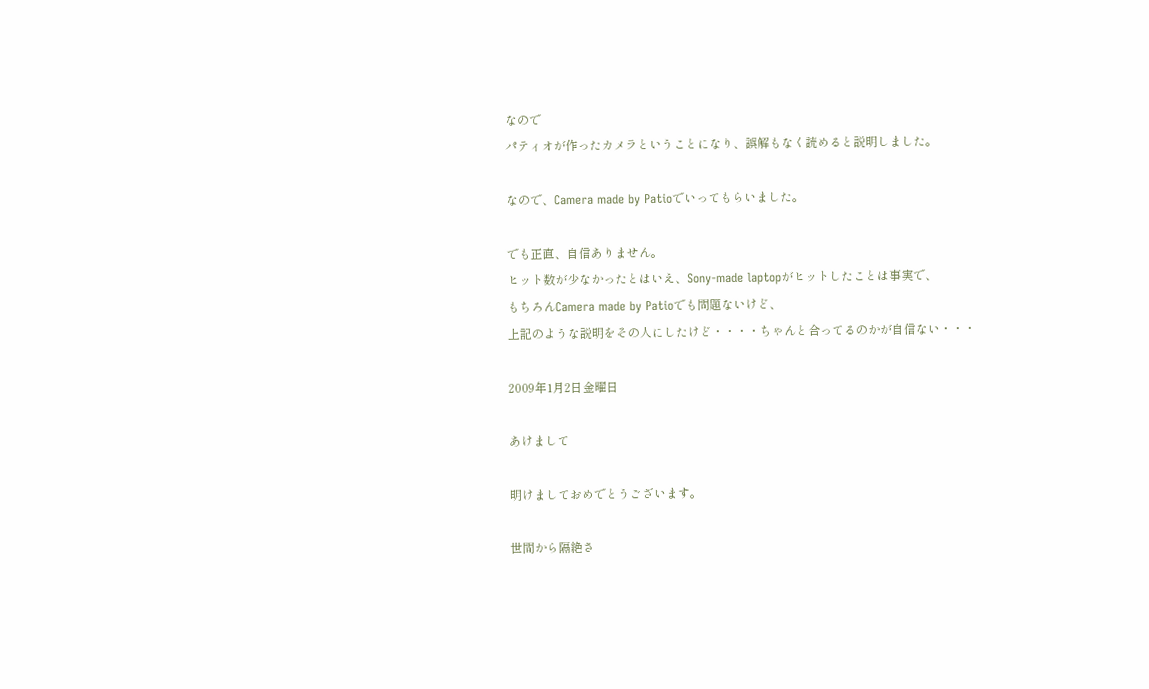なので
パティオが作ったカメラということになり、誤解もなく読めると説明しました。

なので、Camera made by Patioでいってもらいました。

でも正直、自信ありません。
ヒット数が少なかったとはいえ、Sony-made laptopがヒットしたことは事実で、
もちろんCamera made by Patioでも問題ないけど、
上記のような説明をその人にしたけど・・・・ちゃんと合ってるのかが自信ない・・・

2009年1月2日金曜日

あけまして

明けましておめでとうございます。

世間から隔絶さ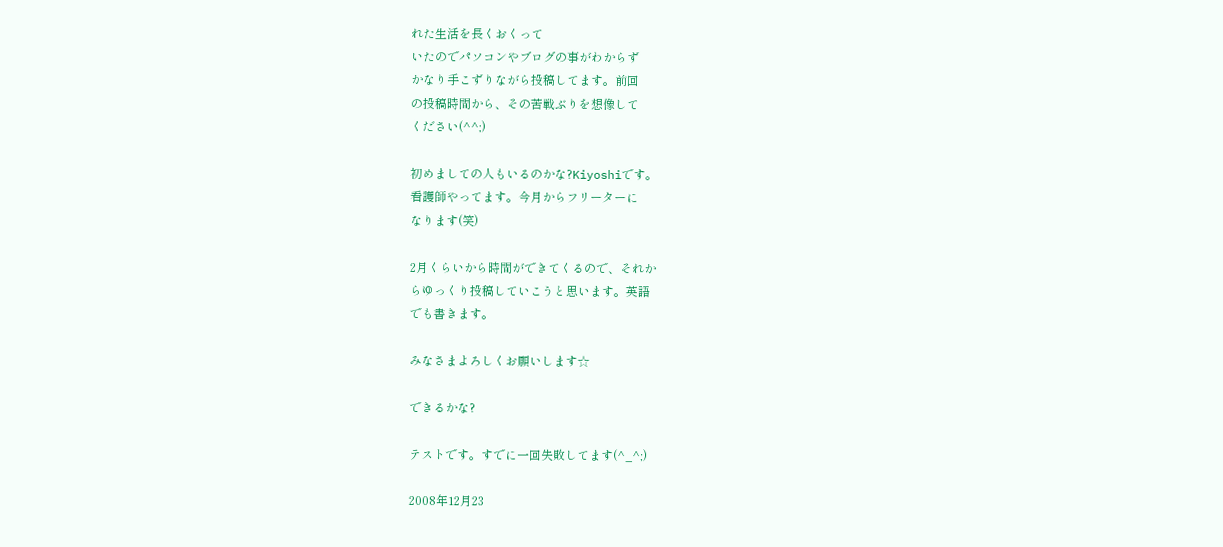れた生活を長くおくって
いたのでパソコンやブログの事がわからず
かなり手こずりながら投稿してます。前回
の投稿時間から、その苦戦ぶりを想像して
ください(^^;)

初めましての人もいるのかな?Kiyoshiです。
看護師やってます。今月からフリーターに
なります(笑)

2月くらいから時間ができてくるので、それか
らゆっくり投稿していこうと思います。英語
でも書きます。

みなさまよろしくお願いします☆

できるかな?

テストです。すでに一回失敗してます(^_^;)

2008年12月23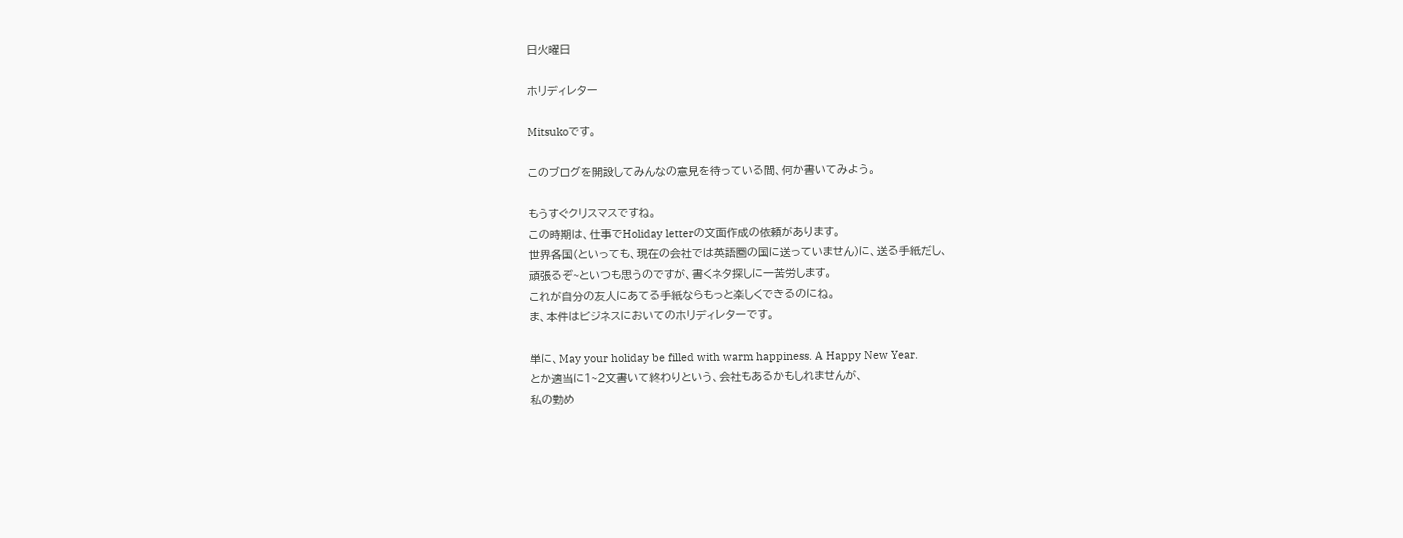日火曜日

ホリディレター

Mitsukoです。

このブログを開設してみんなの意見を待っている間、何か書いてみよう。

もうすぐクリスマスですね。
この時期は、仕事でHoliday letterの文面作成の依頼があります。
世界各国(といっても、現在の会社では英語圏の国に送っていません)に、送る手紙だし、
頑張るぞ~といつも思うのですが、書くネタ探しに一苦労します。
これが自分の友人にあてる手紙ならもっと楽しくできるのにね。
ま、本件はビジネスにおいてのホリディレターです。

単に、May your holiday be filled with warm happiness. A Happy New Year.
とか適当に1~2文書いて終わりという、会社もあるかもしれませんが、
私の勤め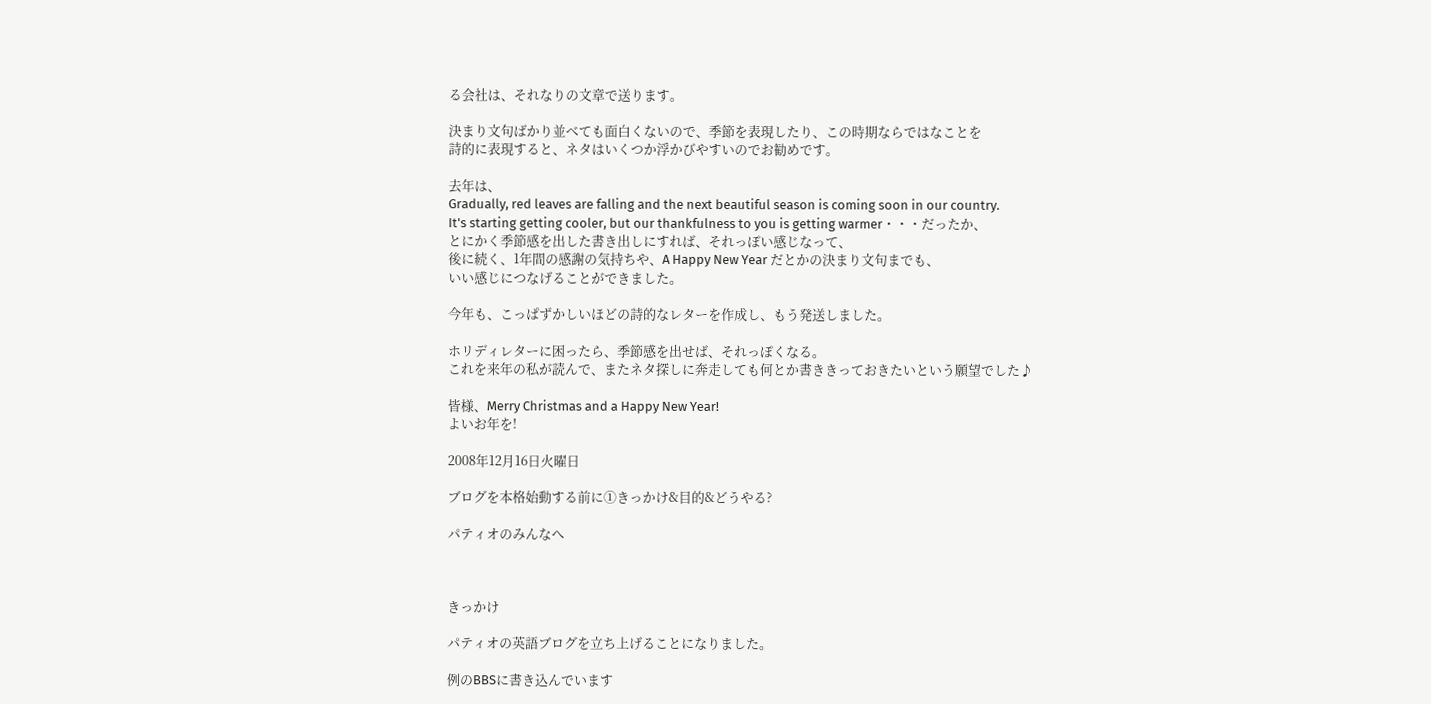る会社は、それなりの文章で送ります。

決まり文句ばかり並べても面白くないので、季節を表現したり、この時期ならではなことを
詩的に表現すると、ネタはいくつか浮かびやすいのでお勧めです。

去年は、
Gradually, red leaves are falling and the next beautiful season is coming soon in our country.
It's starting getting cooler, but our thankfulness to you is getting warmer・・・だったか、
とにかく季節感を出した書き出しにすれば、それっぽい感じなって、
後に続く、1年間の感謝の気持ちや、A Happy New Year だとかの決まり文句までも、
いい感じにつなげることができました。

今年も、こっぱずかしいほどの詩的なレターを作成し、もう発送しました。

ホリディレターに困ったら、季節感を出せば、それっぽくなる。
これを来年の私が読んで、またネタ探しに奔走しても何とか書ききっておきたいという願望でした♪

皆様、Merry Christmas and a Happy New Year!
よいお年を!

2008年12月16日火曜日

ブログを本格始動する前に①きっかけ&目的&どうやる?

パティオのみんなへ



きっかけ

パティオの英語ブログを立ち上げることになりました。

例のBBSに書き込んでいます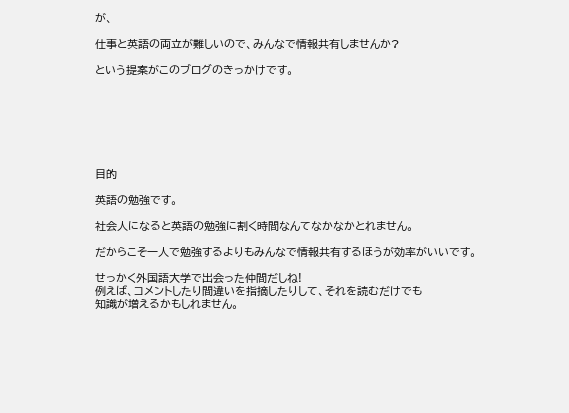が、

仕事と英語の両立が難しいので、みんなで情報共有しませんか?

という提案がこのブログのきっかけです。







目的

英語の勉強です。

社会人になると英語の勉強に割く時間なんてなかなかとれません。

だからこそ一人で勉強するよりもみんなで情報共有するほうが効率がいいです。

せっかく外国語大学で出会った仲間だしね!
例えば、コメントしたり間違いを指摘したりして、それを読むだけでも
知識が増えるかもしれません。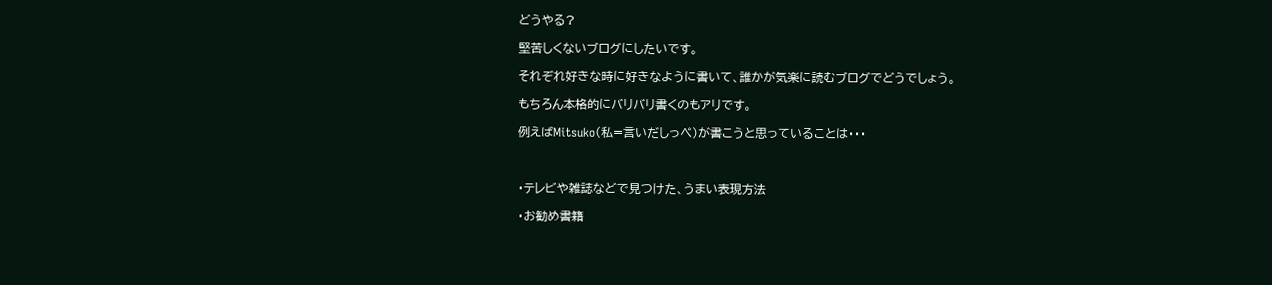どうやる?

堅苦しくないブログにしたいです。

それぞれ好きな時に好きなように書いて、誰かが気楽に読むブログでどうでしょう。

もちろん本格的にバリバリ書くのもアリです。

例えばMitsuko(私=言いだしっぺ)が書こうと思っていることは・・・



・テレビや雑誌などで見つけた、うまい表現方法

・お勧め書籍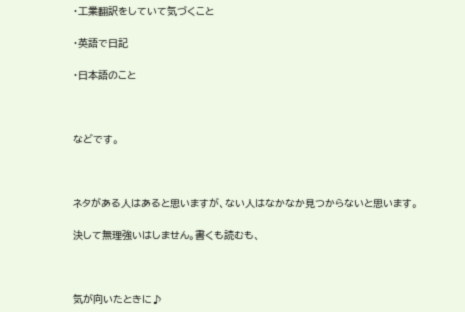・工業翻訳をしていて気づくこと

・英語で日記

・日本語のこと



などです。



ネタがある人はあると思いますが、ない人はなかなか見つからないと思います。

決して無理強いはしません。書くも読むも、



気が向いたときに♪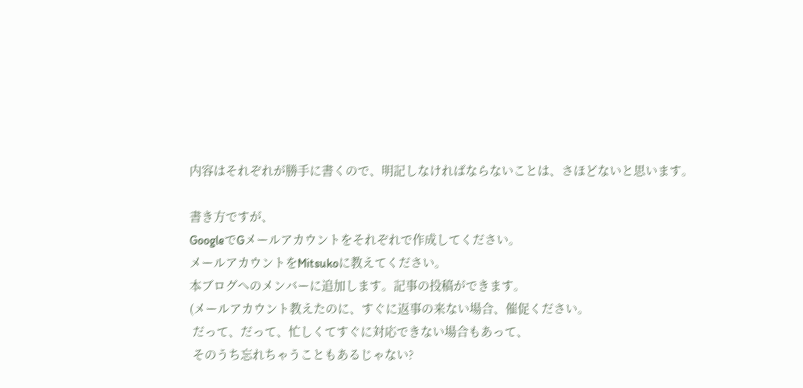内容はそれぞれが勝手に書くので、明記しなければならないことは、さほどないと思います。

書き方ですが、
GoogleでGメールアカウントをそれぞれで作成してください。
メールアカウントをMitsukoに教えてください。
本ブログへのメンバーに追加します。記事の投稿ができます。
(メールアカウント教えたのに、すぐに返事の来ない場合、催促ください。
 だって、だって、忙しくてすぐに対応できない場合もあって、
 そのうち忘れちゃうこともあるじゃない?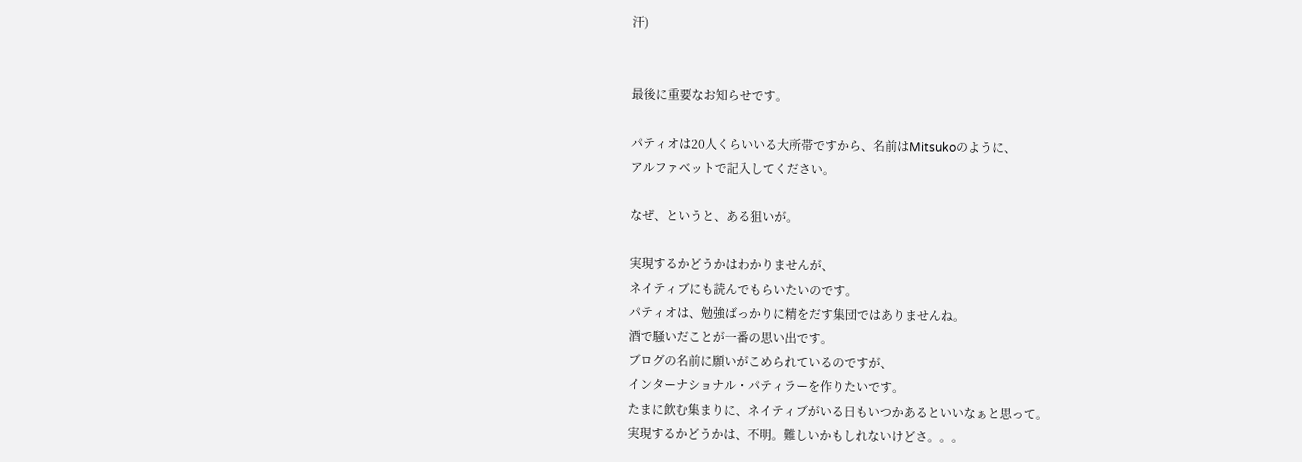汗)


最後に重要なお知らせです。

パティオは20人くらいいる大所帯ですから、名前はMitsukoのように、
アルファベットで記入してください。

なぜ、というと、ある狙いが。

実現するかどうかはわかりませんが、
ネイティブにも読んでもらいたいのです。
パティオは、勉強ばっかりに精をだす集団ではありませんね。
酒で騒いだことが一番の思い出です。
ブログの名前に願いがこめられているのですが、
インターナショナル・パティラーを作りたいです。
たまに飲む集まりに、ネイティブがいる日もいつかあるといいなぁと思って。
実現するかどうかは、不明。難しいかもしれないけどさ。。。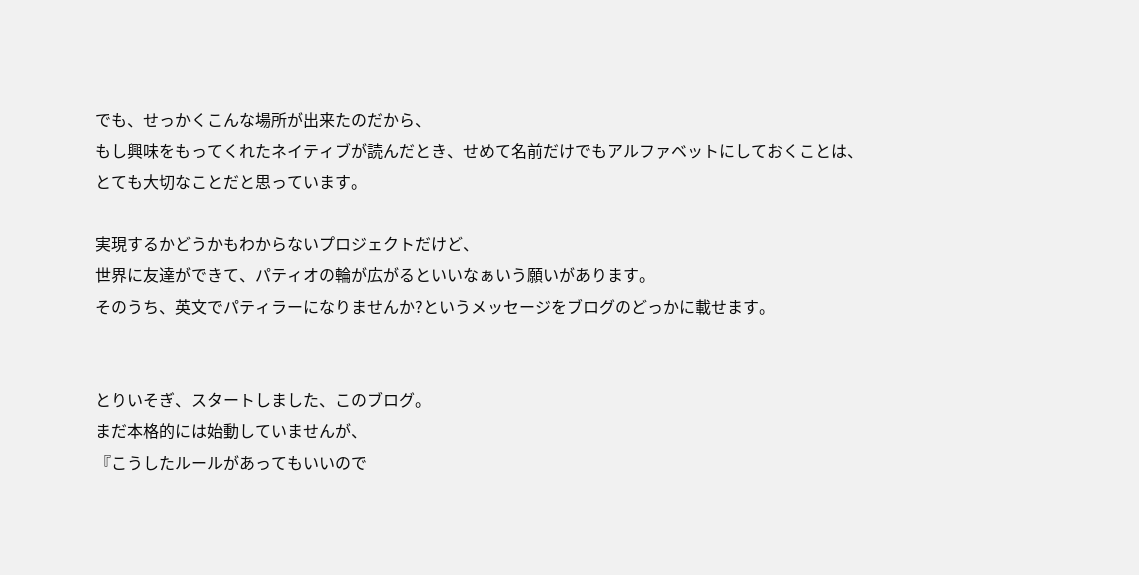でも、せっかくこんな場所が出来たのだから、
もし興味をもってくれたネイティブが読んだとき、せめて名前だけでもアルファベットにしておくことは、
とても大切なことだと思っています。

実現するかどうかもわからないプロジェクトだけど、
世界に友達ができて、パティオの輪が広がるといいなぁいう願いがあります。
そのうち、英文でパティラーになりませんか?というメッセージをブログのどっかに載せます。


とりいそぎ、スタートしました、このブログ。
まだ本格的には始動していませんが、
『こうしたルールがあってもいいので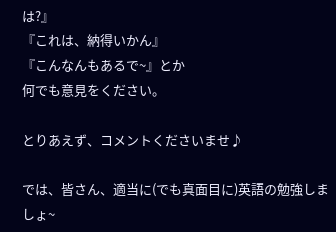は?』
『これは、納得いかん』
『こんなんもあるで~』とか
何でも意見をください。

とりあえず、コメントくださいませ♪

では、皆さん、適当に(でも真面目に)英語の勉強しましょ~